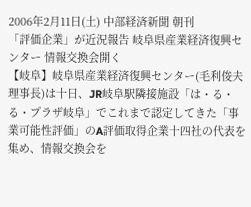2006年2月11日(土) 中部経済新聞 朝刊
「評価企業」が近況報告 岐阜県産業経済復興センター 情報交換会開く
【岐阜】岐阜県産業経済復興センター(毛利俊夫理事長)は十日、JR岐阜駅隣接施設「は・る・る・プラザ岐阜」でこれまで認定してきた「事業可能性評価」のA評価取得企業十四社の代表を集め、情報交換会を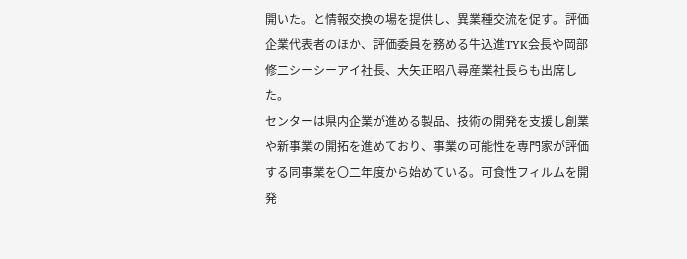開いた。と情報交換の場を提供し、異業種交流を促す。評価企業代表者のほか、評価委員を務める牛込進TYK会長や岡部修二シーシーアイ社長、大矢正昭八尋産業社長らも出席した。
センターは県内企業が進める製品、技術の開発を支援し創業や新事業の開拓を進めており、事業の可能性を専門家が評価する同事業を〇二年度から始めている。可食性フィルムを開発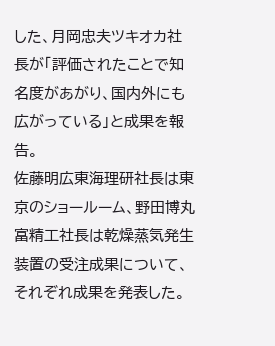した、月岡忠夫ツキオカ社長が「評価されたことで知名度があがり、国内外にも広がっている」と成果を報告。
佐藤明広東海理研社長は東京のショールーム、野田博丸富精工社長は乾燥蒸気発生装置の受注成果について、それぞれ成果を発表した。